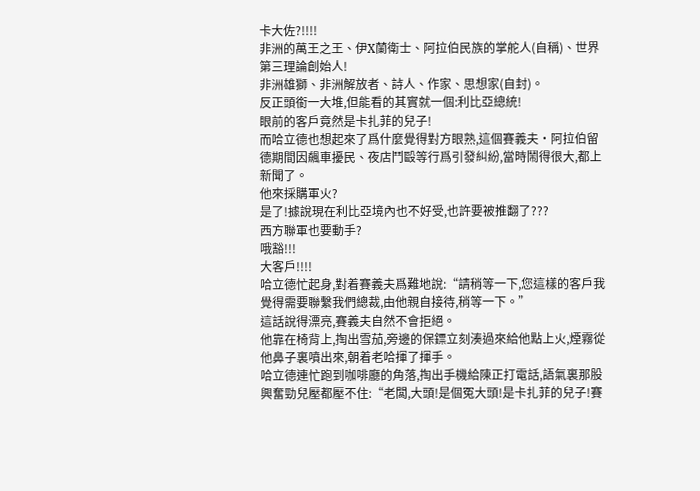卡大佐?!!!!
非洲的萬王之王、伊X蘭衛士、阿拉伯民族的掌舵人(自稱)、世界第三理論創始人!
非洲雄獅、非洲解放者、詩人、作家、思想家(自封)。
反正頭銜一大堆,但能看的其實就一個:利比亞總統!
眼前的客戶竟然是卡扎菲的兒子!
而哈立德也想起來了爲什麼覺得對方眼熟,這個賽義夫·阿拉伯留德期間因飆車擾民、夜店鬥毆等行爲引發糾紛,當時鬧得很大,都上新聞了。
他來採購軍火?
是了!據說現在利比亞境內也不好受,也許要被推翻了???
西方聯軍也要動手?
哦豁!!!
大客戶!!!!
哈立德忙起身,對着賽義夫爲難地說:“請稍等一下,您這樣的客戶我覺得需要聯繫我們總裁,由他親自接待,稍等一下。”
這話說得漂亮,賽義夫自然不會拒絕。
他靠在椅背上,掏出雪茄,旁邊的保鏢立刻湊過來給他點上火,煙霧從他鼻子裏噴出來,朝着老哈揮了揮手。
哈立德連忙跑到咖啡廳的角落,掏出手機給陳正打電話,語氣裏那股興奮勁兒壓都壓不住:“老闆,大頭!是個冤大頭!是卡扎菲的兒子!賽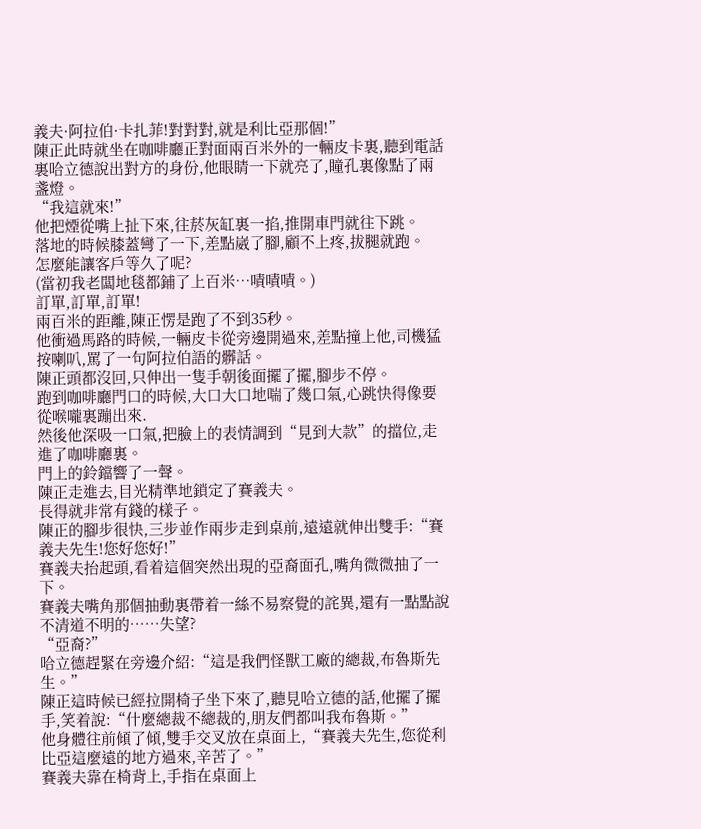義夫·阿拉伯·卡扎菲!對對對,就是利比亞那個!”
陳正此時就坐在咖啡廳正對面兩百米外的一輛皮卡裏,聽到電話裏哈立德說出對方的身份,他眼睛一下就亮了,瞳孔裏像點了兩盞燈。
“我這就來!”
他把煙從嘴上扯下來,往菸灰缸裏一掐,推開車門就往下跳。
落地的時候膝蓋彎了一下,差點崴了腳,顧不上疼,拔腿就跑。
怎麼能讓客戶等久了呢?
(當初我老闆地毯都鋪了上百米…嘖嘖嘖。)
訂單,訂單,訂單!
兩百米的距離,陳正愣是跑了不到35秒。
他衝過馬路的時候,一輛皮卡從旁邊開過來,差點撞上他,司機猛按喇叭,罵了一句阿拉伯語的髒話。
陳正頭都沒回,只伸出一隻手朝後面擺了擺,腳步不停。
跑到咖啡廳門口的時候,大口大口地喘了幾口氣,心跳快得像要從喉嚨裏蹦出來.
然後他深吸一口氣,把臉上的表情調到“見到大款”的擋位,走進了咖啡廳裏。
門上的鈴鐺響了一聲。
陳正走進去,目光精準地鎖定了賽義夫。
長得就非常有錢的樣子。
陳正的腳步很快,三步並作兩步走到桌前,遠遠就伸出雙手:“賽義夫先生!您好您好!”
賽義夫抬起頭,看着這個突然出現的亞裔面孔,嘴角微微抽了一下。
賽義夫嘴角那個抽動裏帶着一絲不易察覺的詫異,還有一點點說不清道不明的……失望?
“亞裔?”
哈立德趕緊在旁邊介紹:“這是我們怪獸工廠的總裁,布魯斯先生。”
陳正這時候已經拉開椅子坐下來了,聽見哈立德的話,他擺了擺手,笑着說:“什麼總裁不總裁的,朋友們都叫我布魯斯。”
他身體往前傾了傾,雙手交叉放在桌面上,“賽義夫先生,您從利比亞這麼遠的地方過來,辛苦了。”
賽義夫靠在椅背上,手指在桌面上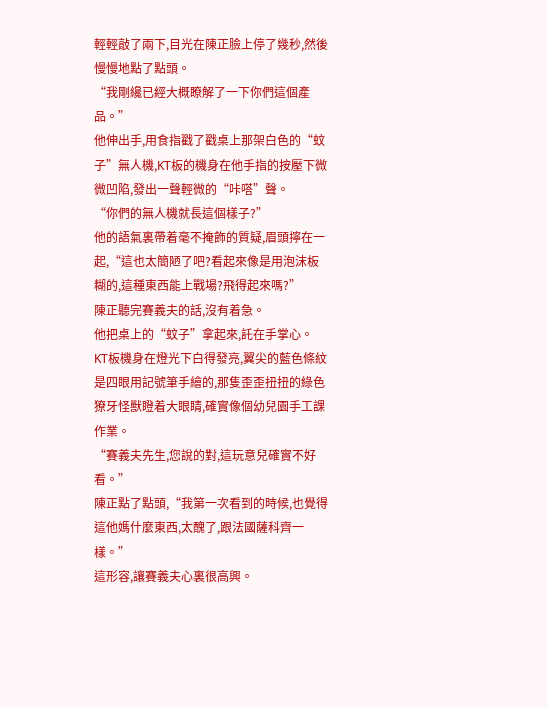輕輕敲了兩下,目光在陳正臉上停了幾秒,然後慢慢地點了點頭。
“我剛纔已經大概瞭解了一下你們這個產品。”
他伸出手,用食指戳了戳桌上那架白色的“蚊子”無人機,KT板的機身在他手指的按壓下微微凹陷,發出一聲輕微的“咔嗒”聲。
“你們的無人機就長這個樣子?”
他的語氣裏帶着毫不掩飾的質疑,眉頭擰在一起,“這也太簡陋了吧?看起來像是用泡沫板糊的,這種東西能上戰場?飛得起來嗎?”
陳正聽完賽義夫的話,沒有着急。
他把桌上的“蚊子”拿起來,託在手掌心。
KT板機身在燈光下白得發亮,翼尖的藍色條紋是四眼用記號筆手繪的,那隻歪歪扭扭的綠色獠牙怪獸瞪着大眼睛,確實像個幼兒園手工課作業。
“賽義夫先生,您說的對,這玩意兒確實不好看。”
陳正點了點頭,“我第一次看到的時候,也覺得這他媽什麼東西,太醜了,跟法國薩科齊一樣。”
這形容,讓賽義夫心裏很高興。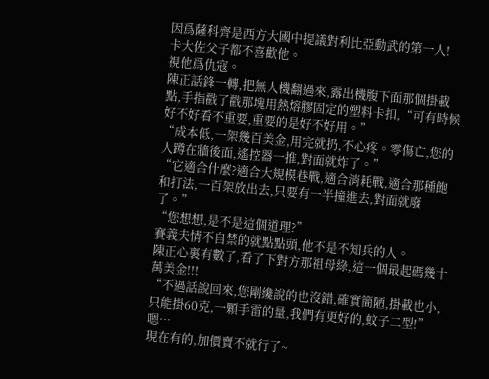因爲薩科齊是西方大國中提議對利比亞動武的第一人!
卡大佐父子都不喜歡他。
視他爲仇寇。
陳正話鋒一轉,把無人機翻過來,露出機腹下面那個掛載點,手指戳了戳那塊用熱熔膠固定的塑料卡扣,“可有時候好不好看不重要,重要的是好不好用。”
“成本低,一架幾百美金,用完就扔,不心疼。零傷亡,您的人蹲在牆後面,遙控器一推,對面就炸了。”
“它適合什麼?適合大規模巷戰,適合消耗戰,適合那種飽和打法,一百架放出去,只要有一半撞進去,對面就廢了。”
“您想想,是不是這個道理?”
賽義夫情不自禁的就點點頭,他不是不知兵的人。
陳正心裏有數了,看了下對方那祖母綠,這一個最起碼幾十萬美金!!!
“不過話說回來,您剛纔說的也沒錯,確實簡陋,掛載也小,只能掛60克,一顆手雷的量,我們有更好的,蚊子二型!”
嗯…
現在有的,加價賣不就行了~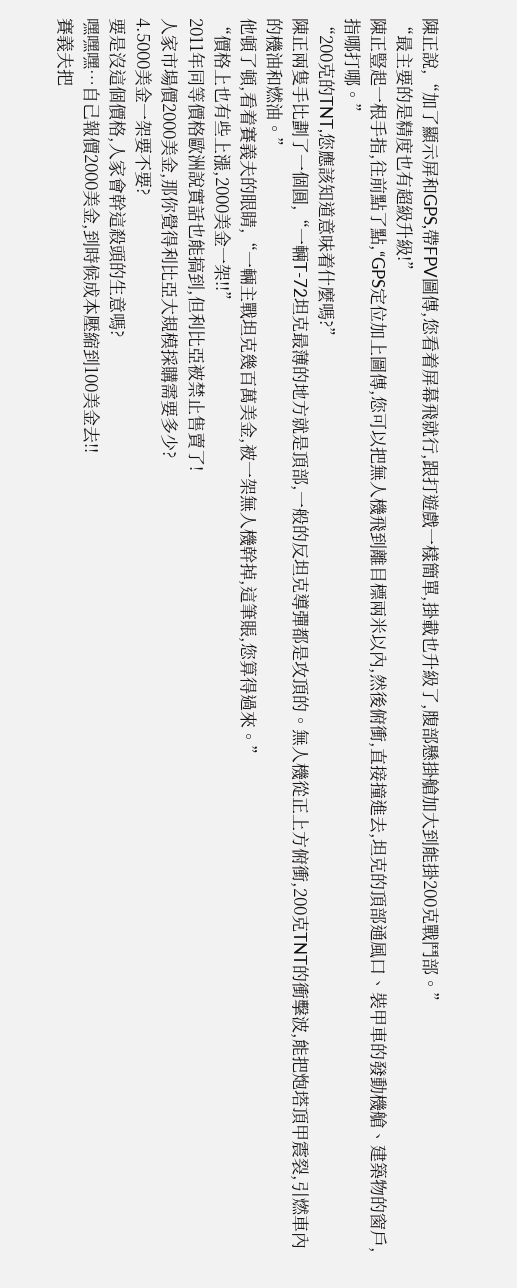陳正說,“加了顯示屏和GPS,帶FPV圖傳,您看着屏幕飛就行,跟打遊戲一樣簡單,掛載也升級了,腹部懸掛艙加大到能掛200克戰鬥部。”
“最主要的是精度也有超級升級!”
陳正豎起一根手指,往前點了點,“GPS定位加上圖傳,您可以把無人機飛到離目標兩米以內,然後俯衝,直接撞進去,坦克的頂部通風口、裝甲車的發動機艙、建築物的窗戶,指哪打哪。”
“200克的TNT,您應該知道意味着什麼嗎?”
陳正兩隻手比劃了一個圓,“一輛T-72坦克最薄的地方就是頂部,一般的反坦克導彈都是攻頂的。無人機從正上方俯衝,200克TNT的衝擊波,能把炮塔頂甲震裂,引燃車內的機油和燃油。”
他頓了頓,看着賽義夫的眼睛,“一輛主戰坦克幾百萬美金,被一架無人機幹掉,這筆賬,您算得過來。”
“價格上也有些上漲,2000美金一架!!”
2011年同等價格歐洲說實話也能搞到,但利比亞被禁止售賣了!
人家市場價2000美金,那你覺得利比亞大規模採購需要多少?
4.5000美金一架要不要?
要是沒這個價格,人家會幹這殺頭的生意嗎?
嘿嘿嘿…自己報價2000美金,到時候成本壓縮到100美金去!!
賽義夫把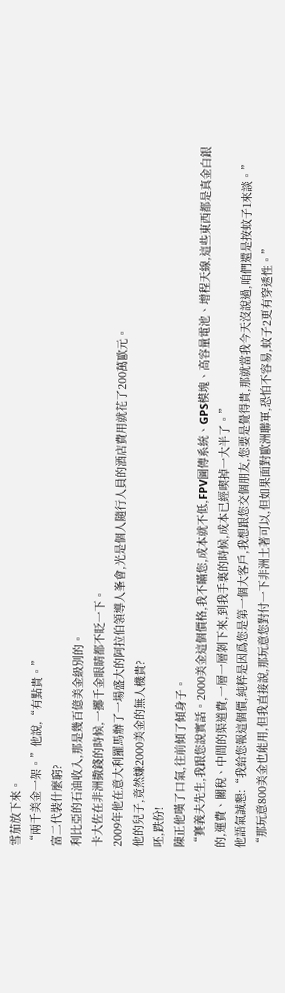雪茄放下來。
“兩千美金一架。”他說,“有點貴。”
富二代裝什麼窮?
利比亞的石油收入,那是幾百億美金級別的。
卡大佐在非洲撒錢的時候,一擲千金眼睛都不眨一下。
2009年他在意大利羅馬辦了一場盛大的阿拉伯領導人峯會,光是個人隨行人員的酒店費用就花了200萬歐元。
他的兒子,竟然嫌2000美金的無人機貴?
呸,跌份!
陳正他嘆了口氣,往前傾了傾身子。
“賽義夫先生,我跟您說實話。2000美金這個價格,我不瞞您,成本就不低,FPV圖傳系統、GPS模塊、高容量電池、增程天線,這些東西都是真金白銀的,運費、關稅、中間的渠道費,一層一層剝下來,到我手裏的時候,成本已經喫掉一大半了。”
他語氣誠懇:“我給您報這個價,純粹是因爲您是第一個大客戶,我想跟您交個朋友,您要是覺得貴,那就當我今天沒說過,咱們還是按蚊子1來談。”
“那玩意800美金也能用,但我直接說,那玩意您對付一下非洲土著可以,但如果面對歐洲聯軍,恐怕不容易,蚊子2更有穿透性。”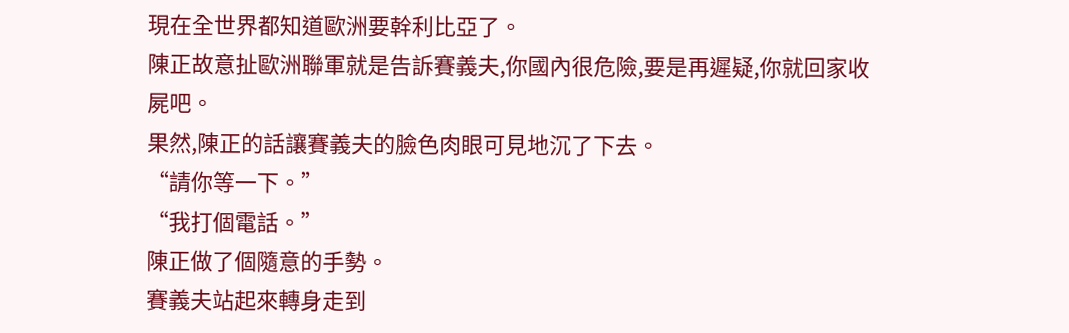現在全世界都知道歐洲要幹利比亞了。
陳正故意扯歐洲聯軍就是告訴賽義夫,你國內很危險,要是再遲疑,你就回家收屍吧。
果然,陳正的話讓賽義夫的臉色肉眼可見地沉了下去。
“請你等一下。”
“我打個電話。”
陳正做了個隨意的手勢。
賽義夫站起來轉身走到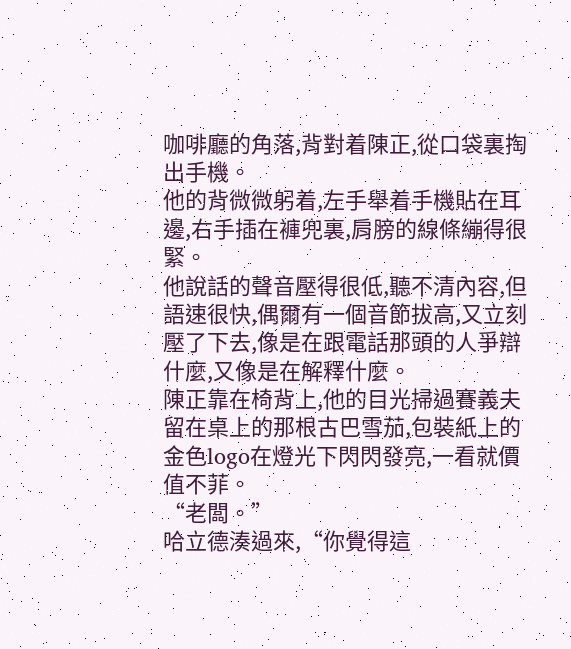咖啡廳的角落,背對着陳正,從口袋裏掏出手機。
他的背微微躬着,左手舉着手機貼在耳邊,右手插在褲兜裏,肩膀的線條繃得很緊。
他說話的聲音壓得很低,聽不清內容,但語速很快,偶爾有一個音節拔高,又立刻壓了下去,像是在跟電話那頭的人爭辯什麼,又像是在解釋什麼。
陳正靠在椅背上,他的目光掃過賽義夫留在桌上的那根古巴雪茄,包裝紙上的金色logo在燈光下閃閃發亮,一看就價值不菲。
“老闆。”
哈立德湊過來,“你覺得這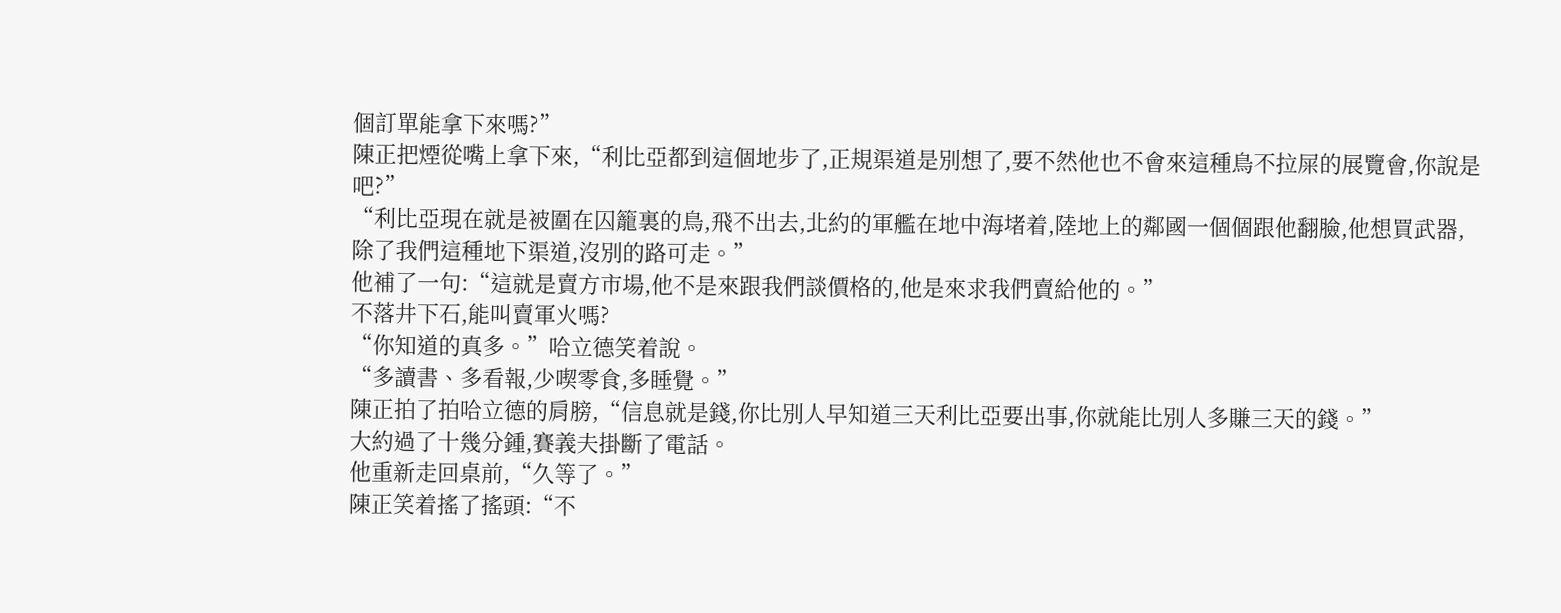個訂單能拿下來嗎?”
陳正把煙從嘴上拿下來,“利比亞都到這個地步了,正規渠道是別想了,要不然他也不會來這種鳥不拉屎的展覽會,你說是吧?”
“利比亞現在就是被圍在囚籠裏的鳥,飛不出去,北約的軍艦在地中海堵着,陸地上的鄰國一個個跟他翻臉,他想買武器,除了我們這種地下渠道,沒別的路可走。”
他補了一句:“這就是賣方市場,他不是來跟我們談價格的,他是來求我們賣給他的。”
不落井下石,能叫賣軍火嗎?
“你知道的真多。”哈立德笑着說。
“多讀書、多看報,少喫零食,多睡覺。”
陳正拍了拍哈立德的肩膀,“信息就是錢,你比別人早知道三天利比亞要出事,你就能比別人多賺三天的錢。”
大約過了十幾分鍾,賽義夫掛斷了電話。
他重新走回桌前,“久等了。”
陳正笑着搖了搖頭:“不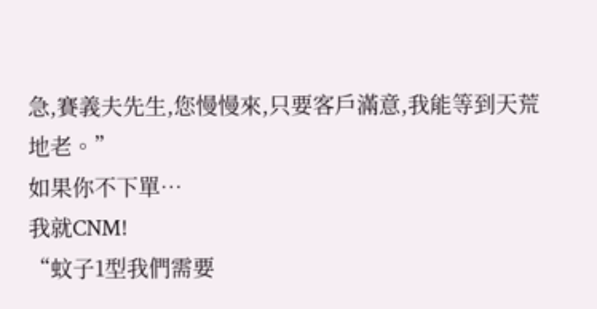急,賽義夫先生,您慢慢來,只要客戶滿意,我能等到天荒地老。”
如果你不下單…
我就CNM!
“蚊子1型我們需要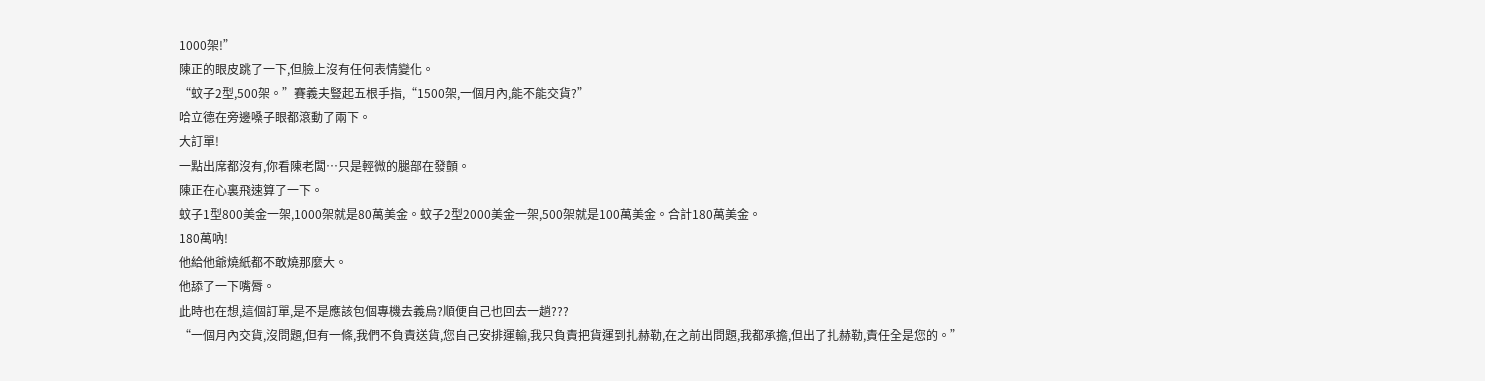1000架!”
陳正的眼皮跳了一下,但臉上沒有任何表情變化。
“蚊子2型,500架。”賽義夫豎起五根手指,“1500架,一個月內,能不能交貨?”
哈立德在旁邊嗓子眼都滾動了兩下。
大訂單!
一點出席都沒有,你看陳老闆…只是輕微的腿部在發顫。
陳正在心裏飛速算了一下。
蚊子1型800美金一架,1000架就是80萬美金。蚊子2型2000美金一架,500架就是100萬美金。合計180萬美金。
180萬吶!
他給他爺燒紙都不敢燒那麼大。
他舔了一下嘴脣。
此時也在想,這個訂單,是不是應該包個專機去義烏?順便自己也回去一趟???
“一個月內交貨,沒問題,但有一條,我們不負責送貨,您自己安排運輸,我只負責把貨運到扎赫勒,在之前出問題,我都承擔,但出了扎赫勒,責任全是您的。”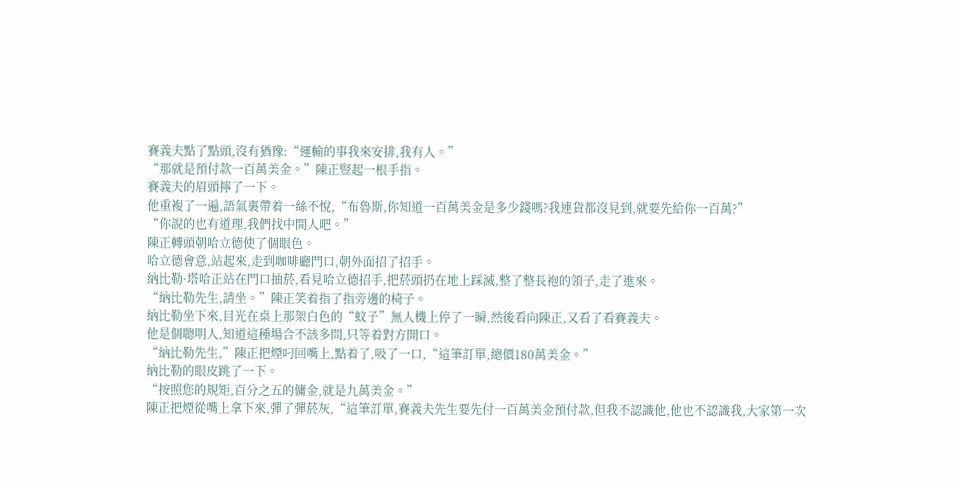賽義夫點了點頭,沒有猶豫:“運輸的事我來安排,我有人。”
“那就是預付款一百萬美金。”陳正豎起一根手指。
賽義夫的眉頭擰了一下。
他重複了一遍,語氣裏帶着一絲不悅,“布魯斯,你知道一百萬美金是多少錢嗎?我連貨都沒見到,就要先給你一百萬?”
“你說的也有道理,我們找中間人吧。”
陳正轉頭朝哈立德使了個眼色。
哈立德會意,站起來,走到咖啡廳門口,朝外面招了招手。
納比勒·塔哈正站在門口抽菸,看見哈立德招手,把菸頭扔在地上踩滅,整了整長袍的領子,走了進來。
“納比勒先生,請坐。”陳正笑着指了指旁邊的椅子。
納比勒坐下來,目光在桌上那架白色的“蚊子”無人機上停了一瞬,然後看向陳正,又看了看賽義夫。
他是個聰明人,知道這種場合不該多問,只等着對方開口。
“納比勒先生,”陳正把煙叼回嘴上,點着了,吸了一口,“這筆訂單,總價180萬美金。”
納比勒的眼皮跳了一下。
“按照您的規矩,百分之五的傭金,就是九萬美金。”
陳正把煙從嘴上拿下來,彈了彈菸灰,“這筆訂單,賽義夫先生要先付一百萬美金預付款,但我不認識他,他也不認識我,大家第一次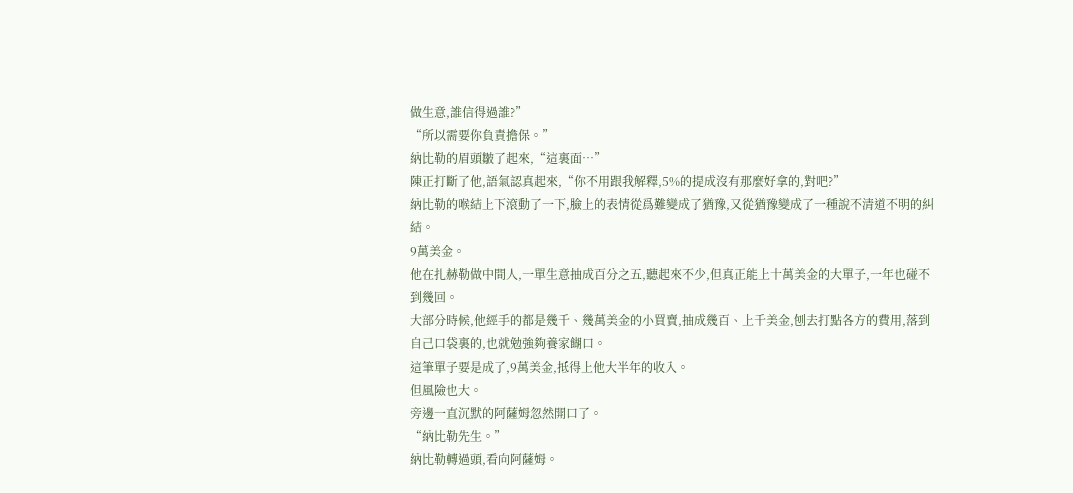做生意,誰信得過誰?”
“所以需要你負責擔保。”
納比勒的眉頭皺了起來,“這裏面…”
陳正打斷了他,語氣認真起來,“你不用跟我解釋,5%的提成沒有那麼好拿的,對吧?”
納比勒的喉結上下滾動了一下,臉上的表情從爲難變成了猶豫,又從猶豫變成了一種說不清道不明的糾結。
9萬美金。
他在扎赫勒做中間人,一單生意抽成百分之五,聽起來不少,但真正能上十萬美金的大單子,一年也碰不到幾回。
大部分時候,他經手的都是幾千、幾萬美金的小買賣,抽成幾百、上千美金,刨去打點各方的費用,落到自己口袋裏的,也就勉強夠養家餬口。
這筆單子要是成了,9萬美金,抵得上他大半年的收入。
但風險也大。
旁邊一直沉默的阿薩姆忽然開口了。
“納比勒先生。”
納比勒轉過頭,看向阿薩姆。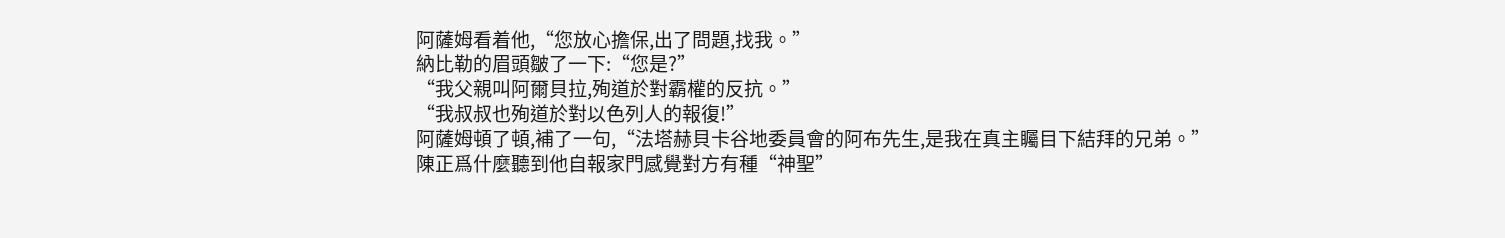阿薩姆看着他,“您放心擔保,出了問題,找我。”
納比勒的眉頭皺了一下:“您是?”
“我父親叫阿爾貝拉,殉道於對霸權的反抗。”
“我叔叔也殉道於對以色列人的報復!”
阿薩姆頓了頓,補了一句,“法塔赫貝卡谷地委員會的阿布先生,是我在真主矚目下結拜的兄弟。”
陳正爲什麼聽到他自報家門感覺對方有種“神聖”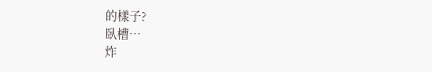的樣子?
臥槽…
炸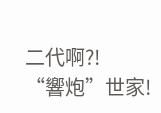二代啊?!
“響炮”世家!